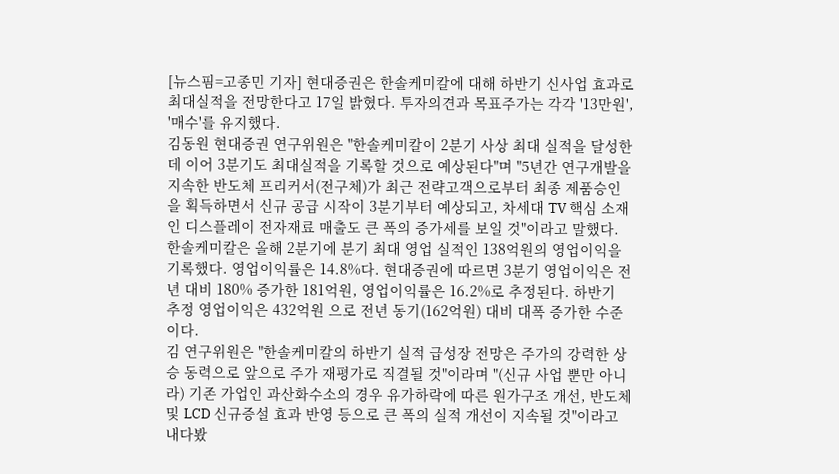[뉴스핌=고종민 기자] 현대증권은 한솔케미칼에 대해 하반기 신사업 효과로 최대실적을 전망한다고 17일 밝혔다. 투자의견과 목표주가는 각각 '13만원', '매수'를 유지했다.
김동원 현대증권 연구위원은 "한솔케미칼이 2분기 사상 최대 실적을 달성한 데 이어 3분기도 최대실적을 기록할 것으로 예상된다"며 "5년간 연구개발을 지속한 반도체 프리커서(전구체)가 최근 전략고객으로부터 최종 제품승인을 획득하면서 신규 공급 시작이 3분기부터 예상되고, 차세대 TV 핵심 소재인 디스플레이 전자재료 매출도 큰 폭의 증가세를 보일 것"이라고 말했다.
한솔케미칼은 올해 2분기에 분기 최대 영업 실적인 138억원의 영업이익을 기록했다. 영업이익률은 14.8%다. 현대증권에 따르면 3분기 영업이익은 전년 대비 180% 증가한 181억원, 영업이익률은 16.2%로 추정된다. 하반기 추정 영업이익은 432억원 으로 전년 동기(162억원) 대비 대폭 증가한 수준이다.
김 연구위원은 "한솔케미칼의 하반기 실적 급성장 전망은 주가의 강력한 상승 동력으로 앞으로 주가 재평가로 직결될 것"이라며 "(신규 사업 뿐만 아니라) 기존 가업인 과산화수소의 경우 유가하락에 따른 원가구조 개선, 반도체 및 LCD 신규증설 효과 반영 등으로 큰 폭의 실적 개선이 지속될 것"이라고 내다봤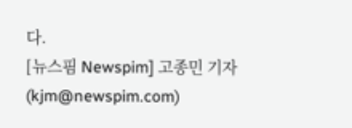다.
[뉴스핌 Newspim] 고종민 기자 (kjm@newspim.com)